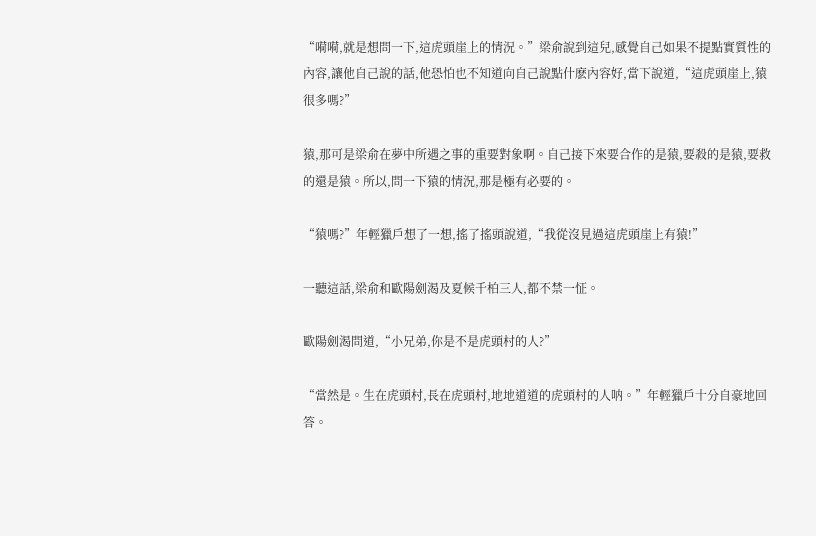“嗬嗬,就是想問一下,這虎頭崖上的情況。”梁俞說到這兒,感覺自己如果不提點實質性的內容,讓他自己說的話,他恐怕也不知道向自己說點什麽內容好,當下說道,“這虎頭崖上,猿很多嗎?”

猿,那可是梁俞在夢中所遇之事的重要對象啊。自己接下來要合作的是猿,要殺的是猿,要救的還是猿。所以,問一下猿的情況,那是極有必要的。

“猿嗎?”年輕獵戶想了一想,搖了搖頭說道,“我從沒見過這虎頭崖上有猿!”

一聽這話,梁俞和歐陽劍渴及夏候千柏三人,都不禁一怔。

歐陽劍渴問道,“小兄弟,你是不是虎頭村的人?”

“當然是。生在虎頭村,長在虎頭村,地地道道的虎頭村的人呐。”年輕獵戶十分自豪地回答。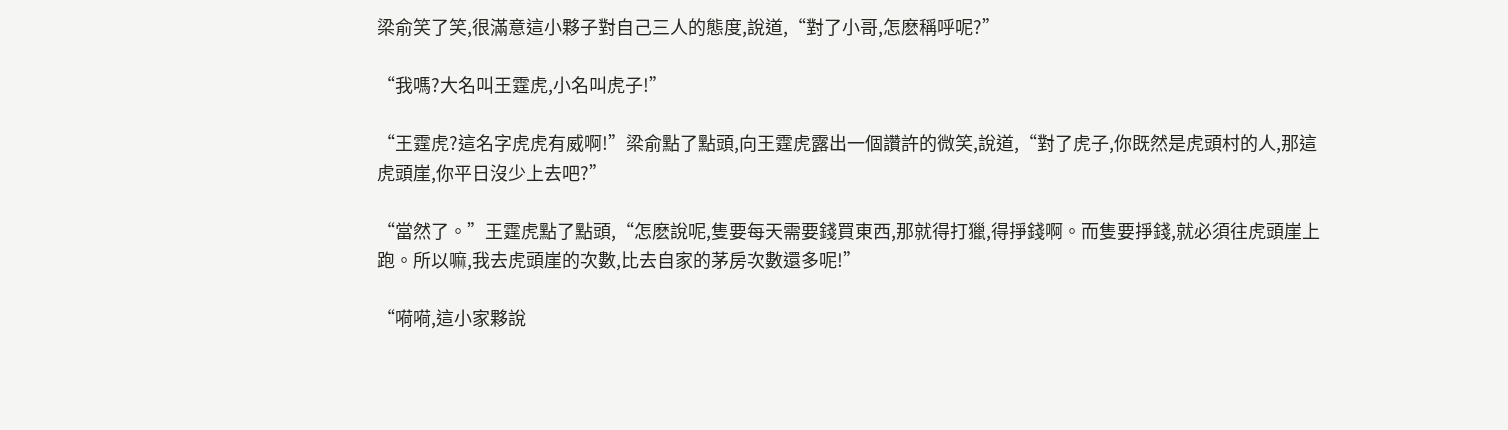梁俞笑了笑,很滿意這小夥子對自己三人的態度,說道,“對了小哥,怎麽稱呼呢?”

“我嗎?大名叫王霆虎,小名叫虎子!”

“王霆虎?這名字虎虎有威啊!”梁俞點了點頭,向王霆虎露出一個讚許的微笑,說道,“對了虎子,你既然是虎頭村的人,那這虎頭崖,你平日沒少上去吧?”

“當然了。”王霆虎點了點頭,“怎麽說呢,隻要每天需要錢買東西,那就得打獵,得掙錢啊。而隻要掙錢,就必須往虎頭崖上跑。所以嘛,我去虎頭崖的次數,比去自家的茅房次數還多呢!”

“嗬嗬,這小家夥說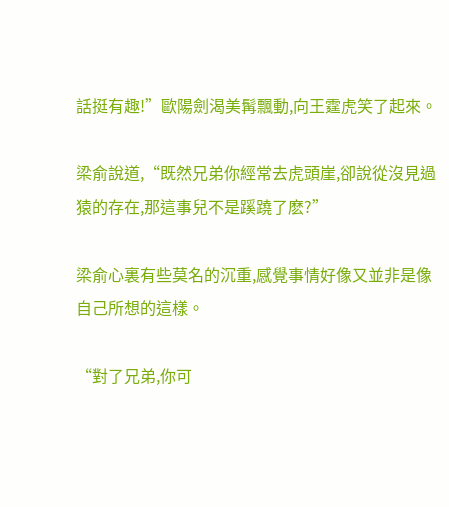話挺有趣!”歐陽劍渴美髯飄動,向王霆虎笑了起來。

梁俞說道,“既然兄弟你經常去虎頭崖,卻說從沒見過猿的存在,那這事兒不是蹊蹺了麽?”

梁俞心裏有些莫名的沉重,感覺事情好像又並非是像自己所想的這樣。

“對了兄弟,你可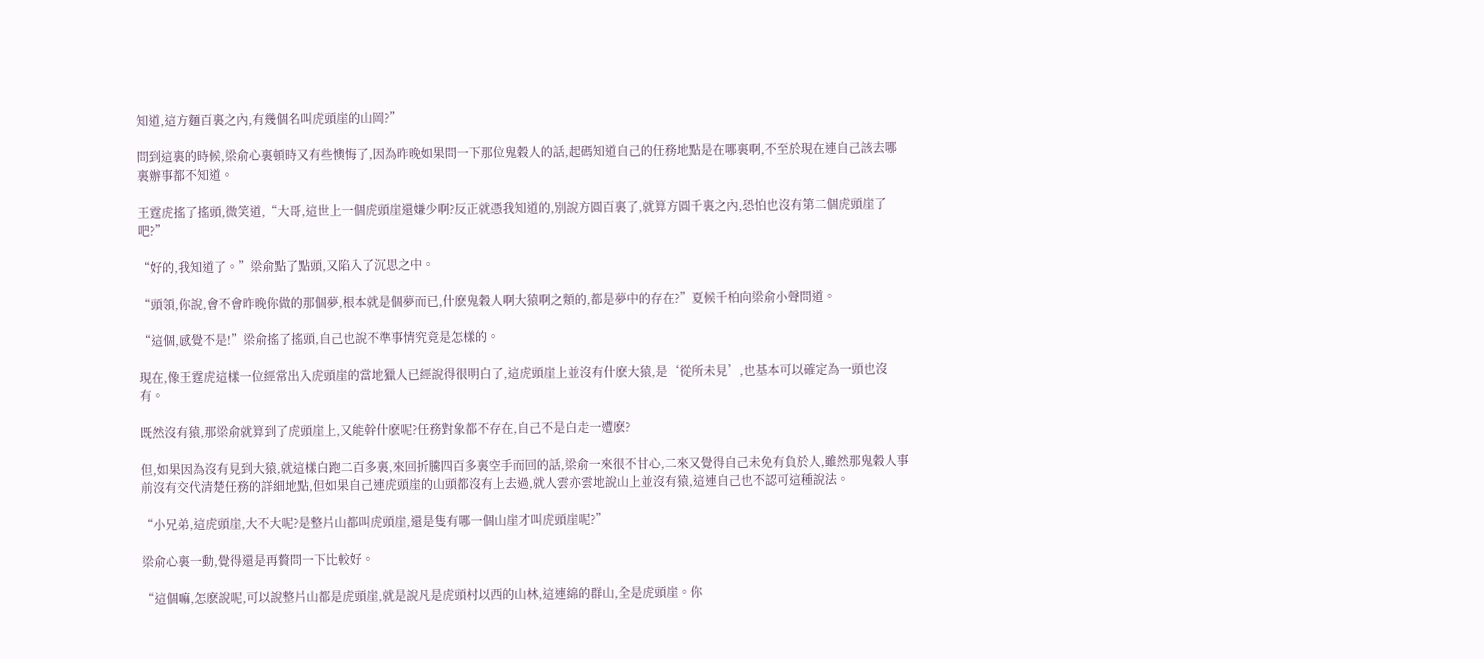知道,這方麵百裏之內,有幾個名叫虎頭崖的山岡?”

問到這裏的時候,梁俞心裏頓時又有些懊悔了,因為昨晚如果問一下那位鬼穀人的話,起碼知道自己的任務地點是在哪裏啊,不至於現在連自己該去哪裏辦事都不知道。

王霆虎搖了搖頭,微笑道,“大哥,這世上一個虎頭崖還嫌少啊?反正就憑我知道的,別說方圓百裏了,就算方圓千裏之內,恐怕也沒有第二個虎頭崖了吧?”

“好的,我知道了。”梁俞點了點頭,又陷入了沉思之中。

“頭領,你說,會不會昨晚你做的那個夢,根本就是個夢而已,什麽鬼穀人啊大猿啊之類的,都是夢中的存在?”夏候千柏向梁俞小聲問道。

“這個,感覺不是!”梁俞搖了搖頭,自己也說不準事情究竟是怎樣的。

現在,像王霆虎這樣一位經常出入虎頭崖的當地獵人已經說得很明白了,這虎頭崖上並沒有什麽大猿,是‘從所未見’,也基本可以確定為一頭也沒有。

既然沒有猿,那梁俞就算到了虎頭崖上,又能幹什麽呢?任務對象都不存在,自己不是白走一遭麽?

但,如果因為沒有見到大猿,就這樣白跑二百多裏,來回折騰四百多裏空手而回的話,梁俞一來很不甘心,二來又覺得自己未免有負於人,雖然那鬼穀人事前沒有交代清楚任務的詳細地點,但如果自己連虎頭崖的山頭都沒有上去過,就人雲亦雲地說山上並沒有猿,這連自己也不認可這種說法。

“小兄弟,這虎頭崖,大不大呢?是整片山都叫虎頭崖,還是隻有哪一個山崖才叫虎頭崖呢?”

梁俞心裏一動,覺得還是再贅問一下比較好。

“這個嘛,怎麽說呢,可以說整片山都是虎頭崖,就是說凡是虎頭村以西的山林,這連綿的群山,全是虎頭崖。你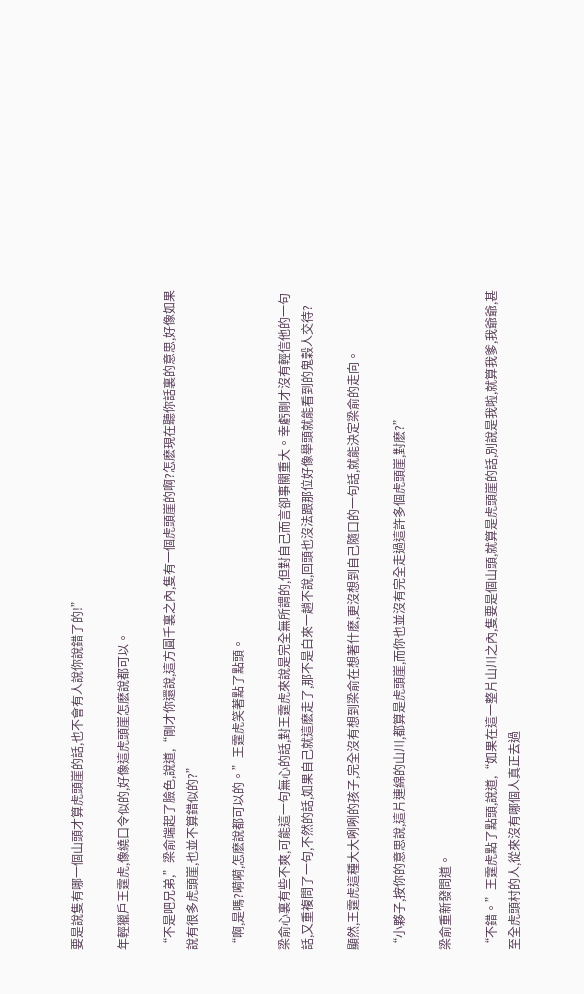要是說隻有哪一個山頭才算虎頭崖的話,也不會有人說你說錯了的!”

年輕獵戶王霆虎,像繞口令似的,好像這虎頭崖怎麽說都可以。

“不是吧兄弟,”梁俞端起了臉色,說道,“剛才你還說,這方圓千裏之內,隻有一個虎頭崖的啊?怎麽現在聽你話裏的意思,好像如果說有很多虎頭崖,也並不算錯似的?”

“啊,是嗎?嗬嗬,怎麽說都可以的。”王霆虎笑著點了點頭。

梁俞心裏有些不爽,可能這一句無心的話,對王霆虎來說是完全無所謂的,但對自己而言卻事關重大。幸虧剛才沒有輕信他的一句話,又重複問了一句,不然的話,如果自己就這麽走了,那不是白來一趟不說,回頭也沒法跟那位好像舉頭就能看到的鬼穀人交待?

顯然,王霆虎這種大大咧咧的孩子,完全沒有想到梁俞在想著什麽,更沒想到自己隨口的一句話,就能決定梁俞的走向。

“小夥子,按你的意思說,這片連綿的山川,都算是虎頭崖,而你也並沒有完全走過這許多個虎頭崖,對麽?”

梁俞重新發問道。

“不錯。”王霆虎點了點頭,說道,“如果在這一整片山川之內,隻要是個山頭,就算是虎頭崖的話,別說是我啦,就算我爹,我爺爺,甚至全虎頭村的人,從來沒有哪個人真正去過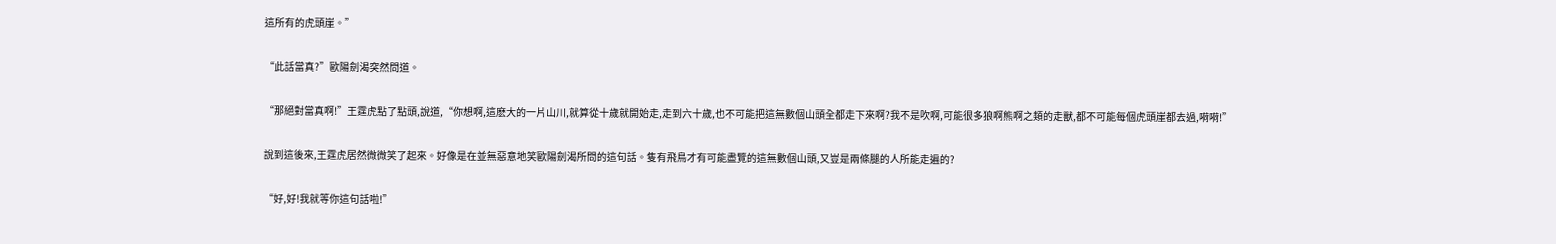這所有的虎頭崖。”

“此話當真?”歐陽劍渴突然問道。

“那絕對當真啊!”王霆虎點了點頭,說道,“你想啊,這麽大的一片山川,就算從十歲就開始走,走到六十歲,也不可能把這無數個山頭全都走下來啊?我不是吹啊,可能很多狼啊熊啊之類的走獸,都不可能每個虎頭崖都去過,嗬嗬!”

說到這後來,王霆虎居然微微笑了起來。好像是在並無惡意地笑歐陽劍渴所問的這句話。隻有飛鳥才有可能盡覽的這無數個山頭,又豈是兩條腿的人所能走遍的?

“好,好!我就等你這句話啦!”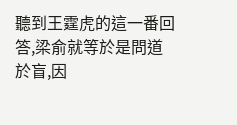聽到王霆虎的這一番回答,梁俞就等於是問道於盲,因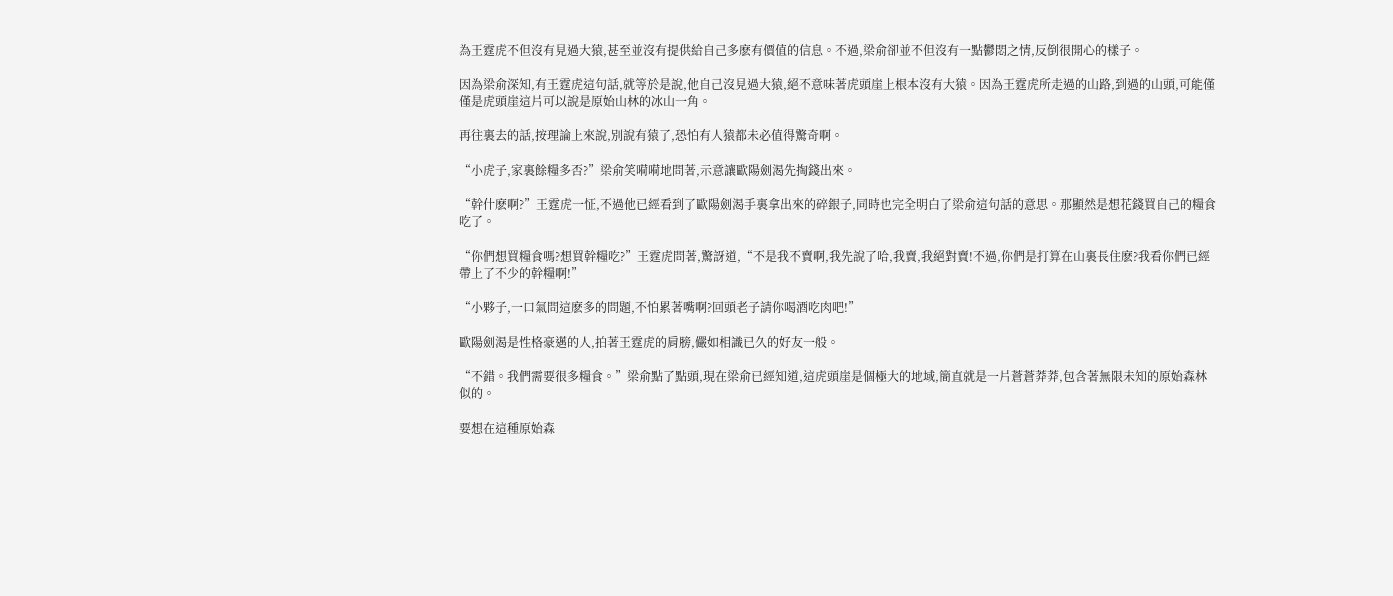為王霆虎不但沒有見過大猿,甚至並沒有提供給自己多麽有價值的信息。不過,梁俞卻並不但沒有一點鬱悶之情,反倒很開心的樣子。

因為梁俞深知,有王霆虎這句話,就等於是說,他自己沒見過大猿,絕不意味著虎頭崖上根本沒有大猿。因為王霆虎所走過的山路,到過的山頭,可能僅僅是虎頭崖這片可以說是原始山林的冰山一角。

再往裏去的話,按理論上來說,別說有猿了,恐怕有人猿都未必值得驚奇啊。

“小虎子,家裏餘糧多否?”梁俞笑嗬嗬地問著,示意讓歐陽劍渴先掏錢出來。

“幹什麽啊?”王霆虎一怔,不過他已經看到了歐陽劍渴手裏拿出來的碎銀子,同時也完全明白了梁俞這句話的意思。那顯然是想花錢買自己的糧食吃了。

“你們想買糧食嗎?想買幹糧吃?”王霆虎問著,驚訝道,“不是我不賣啊,我先說了哈,我賣,我絕對賣!不過,你們是打算在山裏長住麽?我看你們已經帶上了不少的幹糧啊!”

“小夥子,一口氣問這麽多的問題,不怕累著嘴啊?回頭老子請你喝酒吃肉吧!”

歐陽劍渴是性格豪邁的人,拍著王霆虎的肩膀,儼如相識已久的好友一般。

“不錯。我們需要很多糧食。”梁俞點了點頭,現在梁俞已經知道,這虎頭崖是個極大的地域,簡直就是一片蒼蒼莽莽,包含著無限未知的原始森林似的。

要想在這種原始森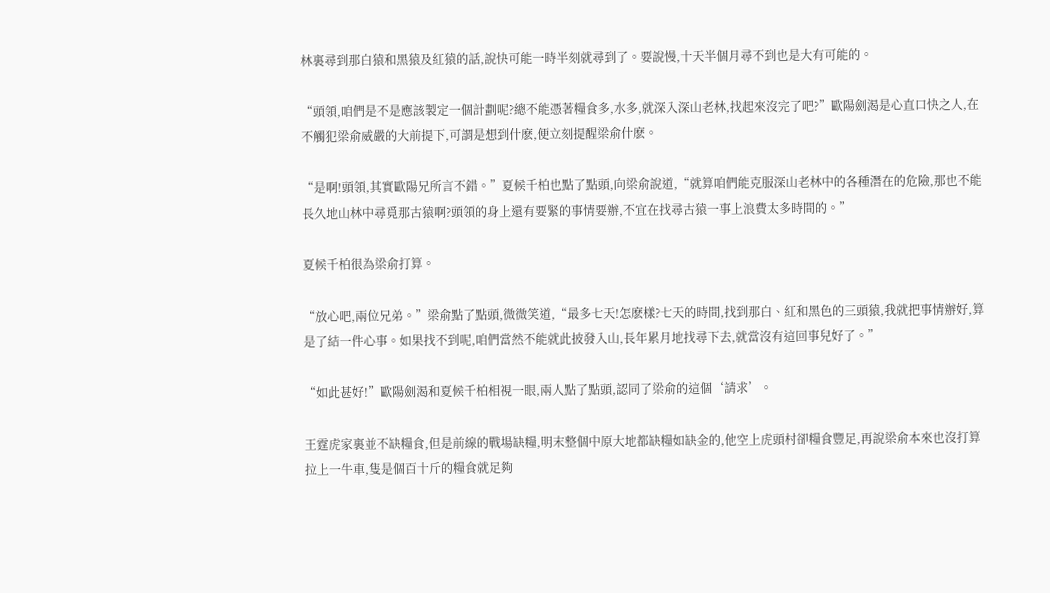林裏尋到那白猿和黑猿及紅猿的話,說快可能一時半刻就尋到了。要說慢,十天半個月尋不到也是大有可能的。

“頭領,咱們是不是應該製定一個計劃呢?總不能憑著糧食多,水多,就深入深山老林,找起來沒完了吧?”歐陽劍渴是心直口快之人,在不觸犯梁俞威嚴的大前提下,可謂是想到什麽,便立刻提醒梁俞什麽。

“是啊!頭領,其實歐陽兄所言不錯。”夏候千柏也點了點頭,向梁俞說道,“就算咱們能克服深山老林中的各種潛在的危險,那也不能長久地山林中尋覓那古猿啊?頭領的身上還有要緊的事情要辦,不宜在找尋古猿一事上浪費太多時間的。”

夏候千柏很為梁俞打算。

“放心吧,兩位兄弟。”梁俞點了點頭,微微笑道,“最多七天!怎麽樣?七天的時間,找到那白、紅和黑色的三頭猿,我就把事情辦好,算是了結一件心事。如果找不到呢,咱們當然不能就此披發入山,長年累月地找尋下去,就當沒有這回事兒好了。”

“如此甚好!”歐陽劍渴和夏候千柏相視一眼,兩人點了點頭,認同了梁俞的這個‘請求’。

王霆虎家裏並不缺糧食,但是前線的戰場缺糧,明末整個中原大地都缺糧如缺金的,他空上虎頭村卻糧食豐足,再說梁俞本來也沒打算拉上一牛車,隻是個百十斤的糧食就足夠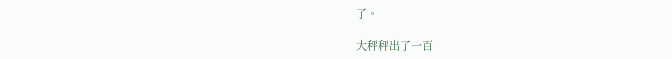了。

大秤秤出了一百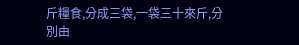斤糧食,分成三袋,一袋三十來斤,分別由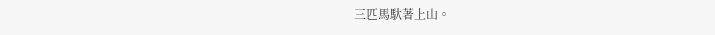三匹馬馱著上山。